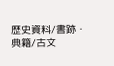歴史資料/書跡・典籍/古文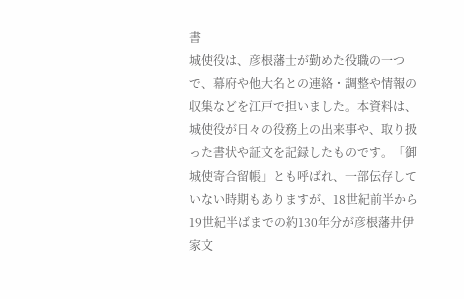書
城使役は、彦根藩士が勤めた役職の一つで、幕府や他大名との連絡・調整や情報の収集などを江戸で担いました。本資料は、城使役が日々の役務上の出来事や、取り扱った書状や証文を記録したものです。「御城使寄合留帳」とも呼ばれ、一部伝存していない時期もありますが、18世紀前半から19世紀半ばまでの約130年分が彦根藩井伊家文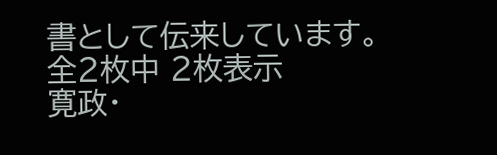書として伝来しています。
全2枚中 2枚表示
寛政・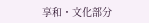享和・文化部分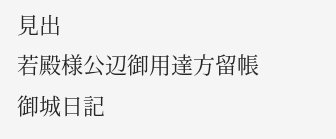見出
若殿様公辺御用達方留帳
御城日記